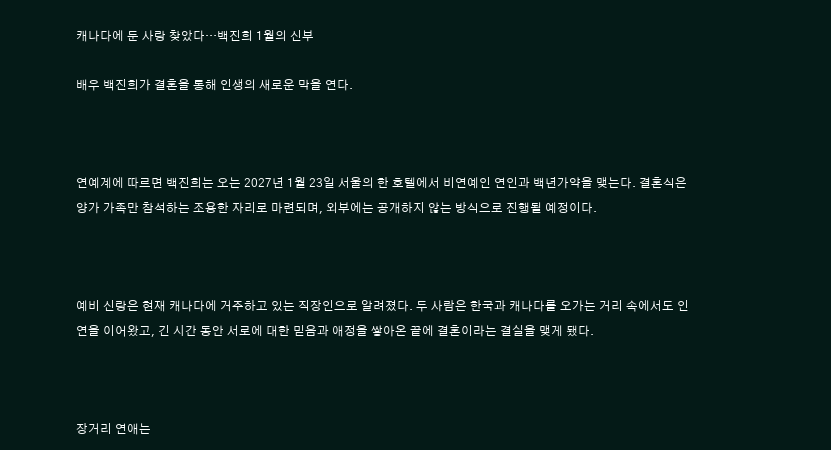캐나다에 둔 사랑 찾았다…백진희 1월의 신부

배우 백진희가 결혼을 통해 인생의 새로운 막을 연다.



연예계에 따르면 백진희는 오는 2027년 1월 23일 서울의 한 호텔에서 비연예인 연인과 백년가약을 맺는다. 결혼식은 양가 가족만 참석하는 조용한 자리로 마련되며, 외부에는 공개하지 않는 방식으로 진행될 예정이다.



예비 신랑은 현재 캐나다에 거주하고 있는 직장인으로 알려졌다. 두 사람은 한국과 캐나다를 오가는 거리 속에서도 인연을 이어왔고, 긴 시간 동안 서로에 대한 믿음과 애정을 쌓아온 끝에 결혼이라는 결실을 맺게 됐다.



장거리 연애는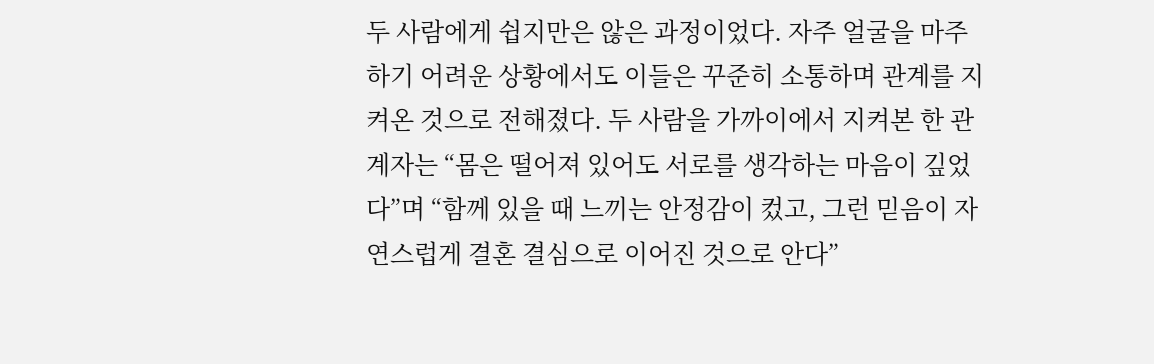두 사람에게 쉽지만은 않은 과정이었다. 자주 얼굴을 마주하기 어려운 상황에서도 이들은 꾸준히 소통하며 관계를 지켜온 것으로 전해졌다. 두 사람을 가까이에서 지켜본 한 관계자는 “몸은 떨어져 있어도 서로를 생각하는 마음이 깊었다”며 “함께 있을 때 느끼는 안정감이 컸고, 그런 믿음이 자연스럽게 결혼 결심으로 이어진 것으로 안다”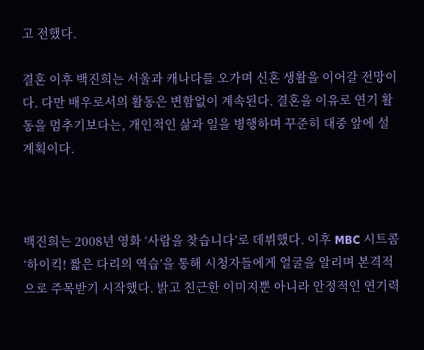고 전했다.

결혼 이후 백진희는 서울과 캐나다를 오가며 신혼 생활을 이어갈 전망이다. 다만 배우로서의 활동은 변함없이 계속된다. 결혼을 이유로 연기 활동을 멈추기보다는, 개인적인 삶과 일을 병행하며 꾸준히 대중 앞에 설 계획이다.



백진희는 2008년 영화 ‘사람을 찾습니다’로 데뷔했다. 이후 MBC 시트콤 ‘하이킥! 짧은 다리의 역습’을 통해 시청자들에게 얼굴을 알리며 본격적으로 주목받기 시작했다. 밝고 친근한 이미지뿐 아니라 안정적인 연기력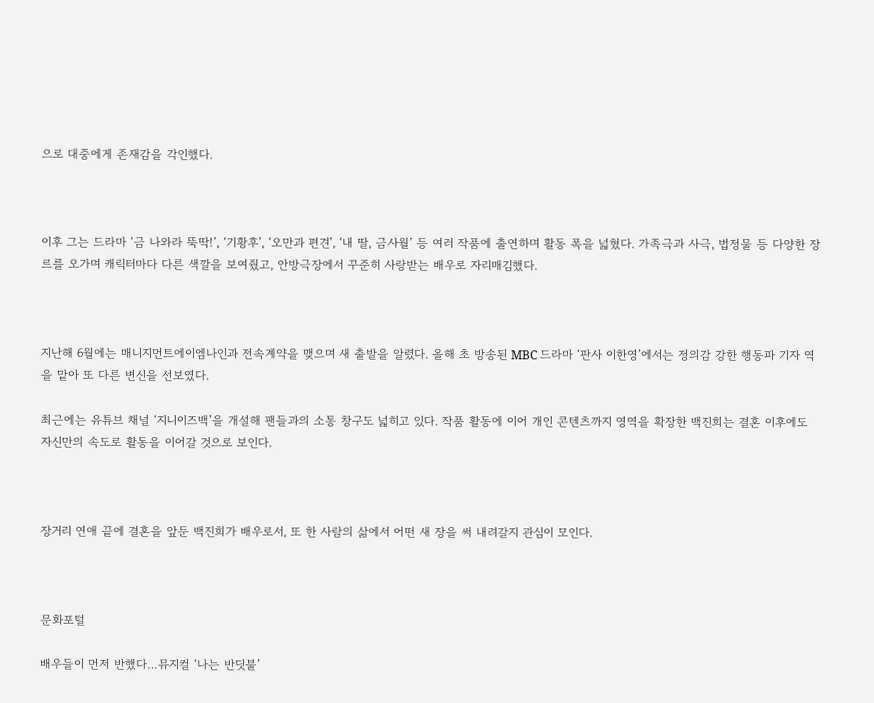으로 대중에게 존재감을 각인했다.



이후 그는 드라마 ‘금 나와라 뚝딱!’, ‘기황후’, ‘오만과 편견’, ‘내 딸, 금사월’ 등 여러 작품에 출연하며 활동 폭을 넓혔다. 가족극과 사극, 법정물 등 다양한 장르를 오가며 캐릭터마다 다른 색깔을 보여줬고, 안방극장에서 꾸준히 사랑받는 배우로 자리매김했다.



지난해 6월에는 매니지먼트에이엠나인과 전속계약을 맺으며 새 출발을 알렸다. 올해 초 방송된 MBC 드라마 ‘판사 이한영’에서는 정의감 강한 행동파 기자 역을 맡아 또 다른 변신을 선보였다.

최근에는 유튜브 채널 ‘지니이즈백’을 개설해 팬들과의 소통 창구도 넓히고 있다. 작품 활동에 이어 개인 콘텐츠까지 영역을 확장한 백진희는 결혼 이후에도 자신만의 속도로 활동을 이어갈 것으로 보인다.



장거리 연애 끝에 결혼을 앞둔 백진희가 배우로서, 또 한 사람의 삶에서 어떤 새 장을 써 내려갈지 관심이 모인다.



문화포털

배우들이 먼저 반했다…뮤지컬 ‘나는 반딧불’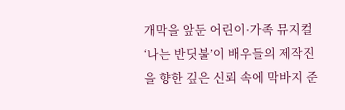개막을 앞둔 어린이·가족 뮤지컬 ‘나는 반딧불’이 배우들의 제작진을 향한 깊은 신뢰 속에 막바지 준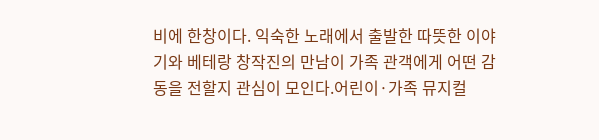비에 한창이다. 익숙한 노래에서 출발한 따뜻한 이야기와 베테랑 창작진의 만남이 가족 관객에게 어떤 감동을 전할지 관심이 모인다.어린이·가족 뮤지컬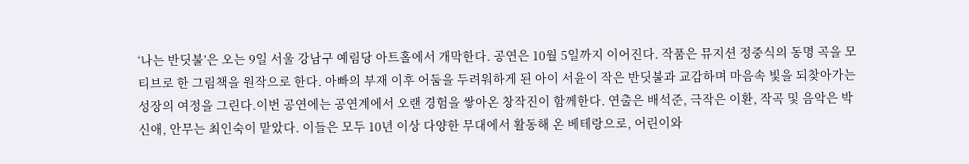‘나는 반딧불’은 오는 9일 서울 강남구 예림당 아트홀에서 개막한다. 공연은 10월 5일까지 이어진다. 작품은 뮤지션 정중식의 동명 곡을 모티브로 한 그림책을 원작으로 한다. 아빠의 부재 이후 어둠을 두려워하게 된 아이 서윤이 작은 반딧불과 교감하며 마음속 빛을 되찾아가는 성장의 여정을 그린다.이번 공연에는 공연계에서 오랜 경험을 쌓아온 창작진이 함께한다. 연출은 배석준, 극작은 이환, 작곡 및 음악은 박신애, 안무는 최인숙이 맡았다. 이들은 모두 10년 이상 다양한 무대에서 활동해 온 베테랑으로, 어린이와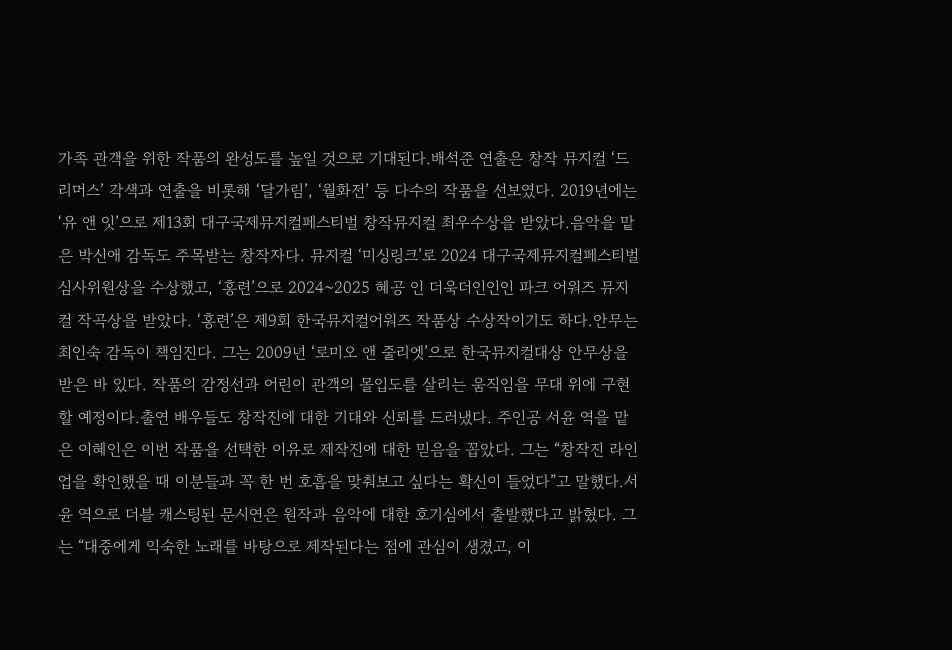가족 관객을 위한 작품의 완성도를 높일 것으로 기대된다.배석준 연출은 창작 뮤지컬 ‘드리머스’ 각색과 연출을 비롯해 ‘달가림’, ‘월화전’ 등 다수의 작품을 선보였다. 2019년에는 ‘유 앤 잇’으로 제13회 대구국제뮤지컬페스티벌 창작뮤지컬 최우수상을 받았다.음악을 맡은 박신애 감독도 주목받는 창작자다. 뮤지컬 ‘미싱링크’로 2024 대구국제뮤지컬페스티벌 심사위원상을 수상했고, ‘홍련’으로 2024~2025 혜공 인 더욱더인인인 파크 어워즈 뮤지컬 작곡상을 받았다. ‘홍련’은 제9회 한국뮤지컬어워즈 작품상 수상작이기도 하다.안무는 최인숙 감독이 책임진다. 그는 2009년 ‘로미오 앤 줄리엣’으로 한국뮤지컬대상 안무상을 받은 바 있다. 작품의 감정선과 어린이 관객의 몰입도를 살리는 움직임을 무대 위에 구현할 예정이다.출연 배우들도 창작진에 대한 기대와 신뢰를 드러냈다. 주인공 서윤 역을 맡은 이혜인은 이번 작품을 선택한 이유로 제작진에 대한 믿음을 꼽았다. 그는 “창작진 라인업을 확인했을 때 이분들과 꼭 한 번 호흡을 맞춰보고 싶다는 확신이 들었다”고 말했다.서윤 역으로 더블 캐스팅된 문시연은 원작과 음악에 대한 호기심에서 출발했다고 밝혔다. 그는 “대중에게 익숙한 노래를 바탕으로 제작된다는 점에 관심이 생겼고, 이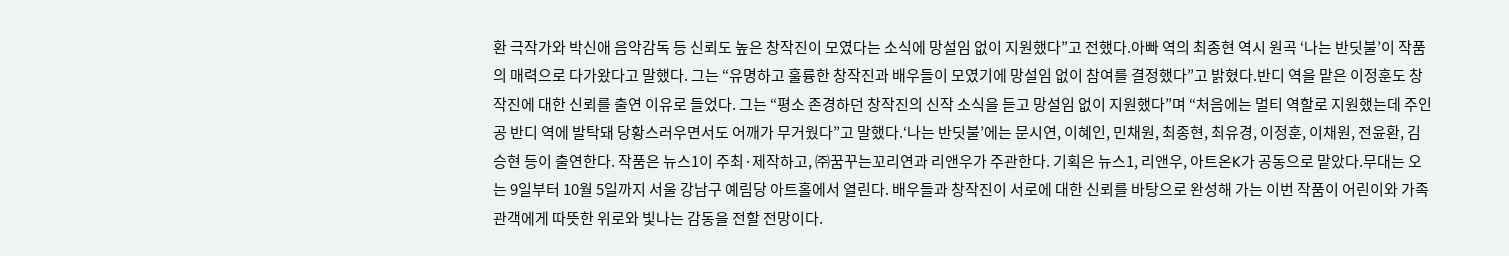환 극작가와 박신애 음악감독 등 신뢰도 높은 창작진이 모였다는 소식에 망설임 없이 지원했다”고 전했다.아빠 역의 최종현 역시 원곡 ‘나는 반딧불’이 작품의 매력으로 다가왔다고 말했다. 그는 “유명하고 훌륭한 창작진과 배우들이 모였기에 망설임 없이 참여를 결정했다”고 밝혔다.반디 역을 맡은 이정훈도 창작진에 대한 신뢰를 출연 이유로 들었다. 그는 “평소 존경하던 창작진의 신작 소식을 듣고 망설임 없이 지원했다”며 “처음에는 멀티 역할로 지원했는데 주인공 반디 역에 발탁돼 당황스러우면서도 어깨가 무거웠다”고 말했다.‘나는 반딧불’에는 문시연, 이혜인, 민채원, 최종현, 최유경, 이정훈, 이채원, 전윤환, 김승현 등이 출연한다. 작품은 뉴스1이 주최·제작하고, ㈜꿈꾸는꼬리연과 리앤우가 주관한다. 기획은 뉴스1, 리앤우, 아트온K가 공동으로 맡았다.무대는 오는 9일부터 10월 5일까지 서울 강남구 예림당 아트홀에서 열린다. 배우들과 창작진이 서로에 대한 신뢰를 바탕으로 완성해 가는 이번 작품이 어린이와 가족 관객에게 따뜻한 위로와 빛나는 감동을 전할 전망이다.